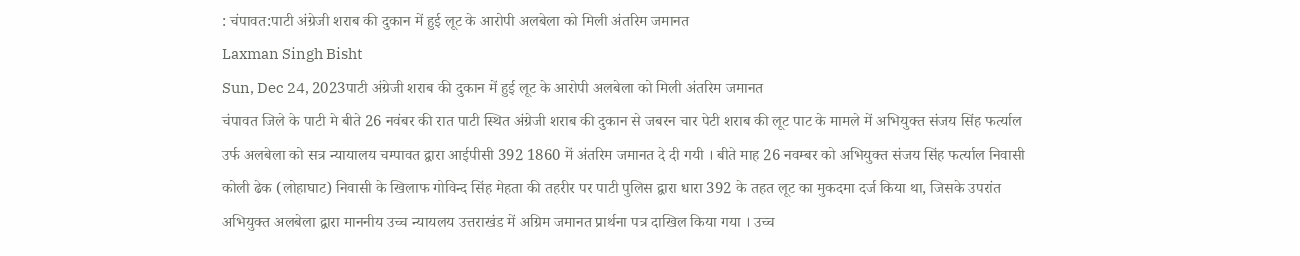: चंपावत:पाटी अंग्रेजी शराब की दुकान में हुई लूट के आरोपी अलबेला को मिली अंतरिम जमानत
Laxman Singh Bisht
Sun, Dec 24, 2023पाटी अंग्रेजी शराब की दुकान में हुई लूट के आरोपी अलबेला को मिली अंतरिम जमानत
चंपावत जिले के पाटी मे बीते 26 नवंबर की रात पाटी स्थित अंग्रेजी शराब की दुकान से जबरन चार पेटी शराब की लूट पाट के मामले में अभियुक्त संजय सिंह फर्त्याल उर्फ अलबेला को सत्र न्यायालय चम्पावत द्वारा आईपीसी 392 1860 में अंतरिम जमानत दे दी गयी । बीते माह 26 नवम्बर को अभियुक्त संजय सिंह फर्त्याल निवासी कोली ढेक (लोहाघाट) निवासी के खिलाफ गोविन्द सिंह मेहता की तहरीर पर पाटी पुलिस द्वारा धारा 392 के तहत लूट का मुकदमा दर्ज किया था, जिसके उपरांत अभियुक्त अलबेला द्वारा माननीय उच्च न्यायलय उत्तराखंड में अग्रिम जमानत प्रार्थना पत्र दाखिल किया गया । उच्च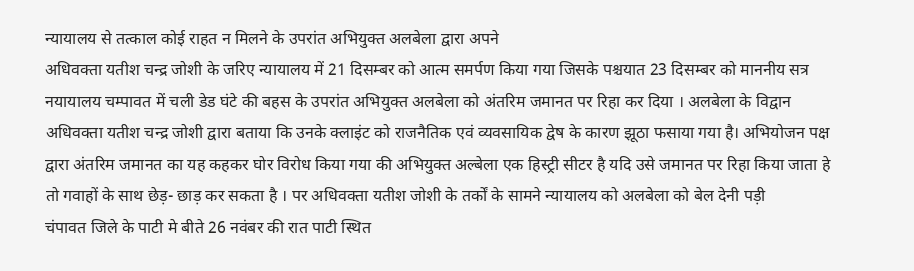न्यायालय से तत्काल कोई राहत न मिलने के उपरांत अभियुक्त अलबेला द्वारा अपने
अधिवक्ता यतीश चन्द्र जोशी के जरिए न्यायालय में 21 दिसम्बर को आत्म समर्पण किया गया जिसके पश्चयात 23 दिसम्बर को माननीय सत्र नयायालय चम्पावत में चली डेड घंटे की बहस के उपरांत अभियुक्त अलबेला को अंतरिम जमानत पर रिहा कर दिया । अलबेला के विद्वान अधिवक्ता यतीश चन्द्र जोशी द्वारा बताया कि उनके क्लाइंट को राजनैतिक एवं व्यवसायिक द्वेष के कारण झूठा फसाया गया है। अभियोजन पक्ष द्वारा अंतरिम जमानत का यह कहकर घोर विरोध किया गया की अभियुक्त अल्बेला एक हिस्ट्री सीटर है यदि उसे जमानत पर रिहा किया जाता हे तो गवाहों के साथ छेड़- छाड़ कर सकता है । पर अधिवक्ता यतीश जोशी के तर्कों के सामने न्यायालय को अलबेला को बेल देनी पड़ी
चंपावत जिले के पाटी मे बीते 26 नवंबर की रात पाटी स्थित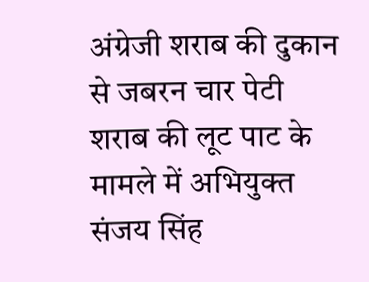अंग्रेजी शराब की दुकान से जबरन चार पेटी शराब की लूट पाट के मामले में अभियुक्त संजय सिंह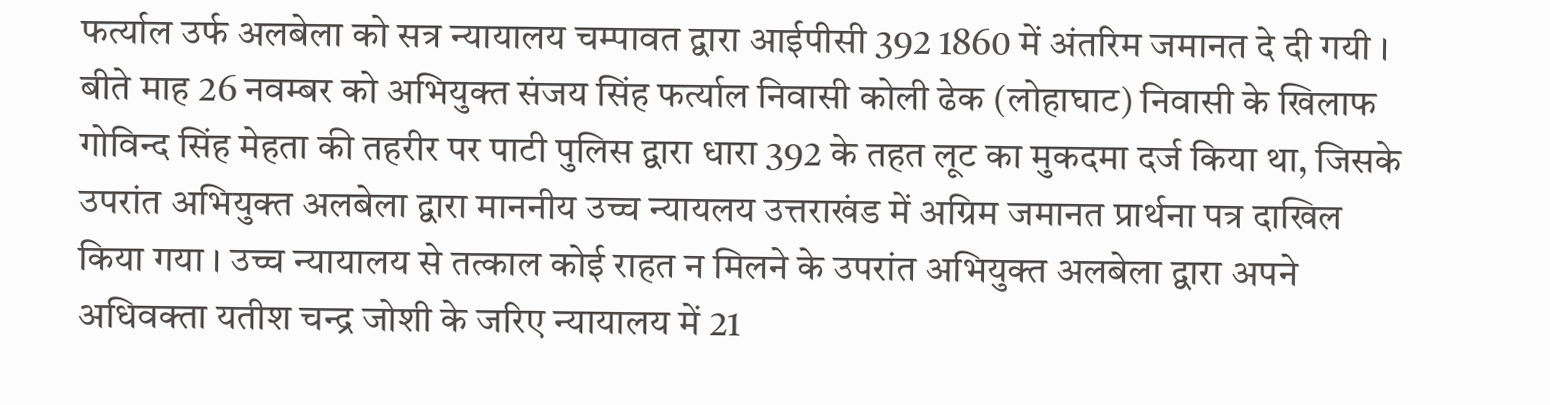फर्त्याल उर्फ अलबेला को सत्र न्यायालय चम्पावत द्वारा आईपीसी 392 1860 में अंतरिम जमानत दे दी गयी । बीते माह 26 नवम्बर को अभियुक्त संजय सिंह फर्त्याल निवासी कोली ढेक (लोहाघाट) निवासी के खिलाफ गोविन्द सिंह मेहता की तहरीर पर पाटी पुलिस द्वारा धारा 392 के तहत लूट का मुकदमा दर्ज किया था, जिसके उपरांत अभियुक्त अलबेला द्वारा माननीय उच्च न्यायलय उत्तराखंड में अग्रिम जमानत प्रार्थना पत्र दाखिल किया गया । उच्च न्यायालय से तत्काल कोई राहत न मिलने के उपरांत अभियुक्त अलबेला द्वारा अपने
अधिवक्ता यतीश चन्द्र जोशी के जरिए न्यायालय में 21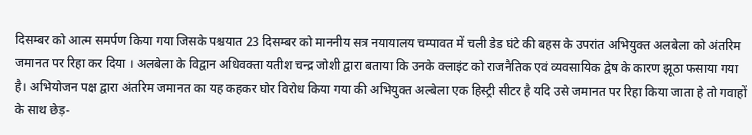दिसम्बर को आत्म समर्पण किया गया जिसके पश्चयात 23 दिसम्बर को माननीय सत्र नयायालय चम्पावत में चली डेड घंटे की बहस के उपरांत अभियुक्त अलबेला को अंतरिम जमानत पर रिहा कर दिया । अलबेला के विद्वान अधिवक्ता यतीश चन्द्र जोशी द्वारा बताया कि उनके क्लाइंट को राजनैतिक एवं व्यवसायिक द्वेष के कारण झूठा फसाया गया है। अभियोजन पक्ष द्वारा अंतरिम जमानत का यह कहकर घोर विरोध किया गया की अभियुक्त अल्बेला एक हिस्ट्री सीटर है यदि उसे जमानत पर रिहा किया जाता हे तो गवाहों के साथ छेड़-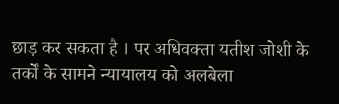छाड़ कर सकता है । पर अधिवक्ता यतीश जोशी के तर्कों के सामने न्यायालय को अलबेला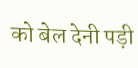को बेल देनी पड़ी